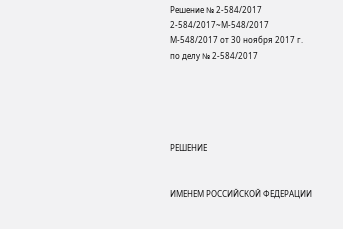Решение № 2-584/2017 2-584/2017~М-548/2017 М-548/2017 от 30 ноября 2017 г. по делу № 2-584/2017





РЕШЕНИЕ


ИМЕНЕМ РОССИЙСКОЙ ФЕДЕРАЦИИ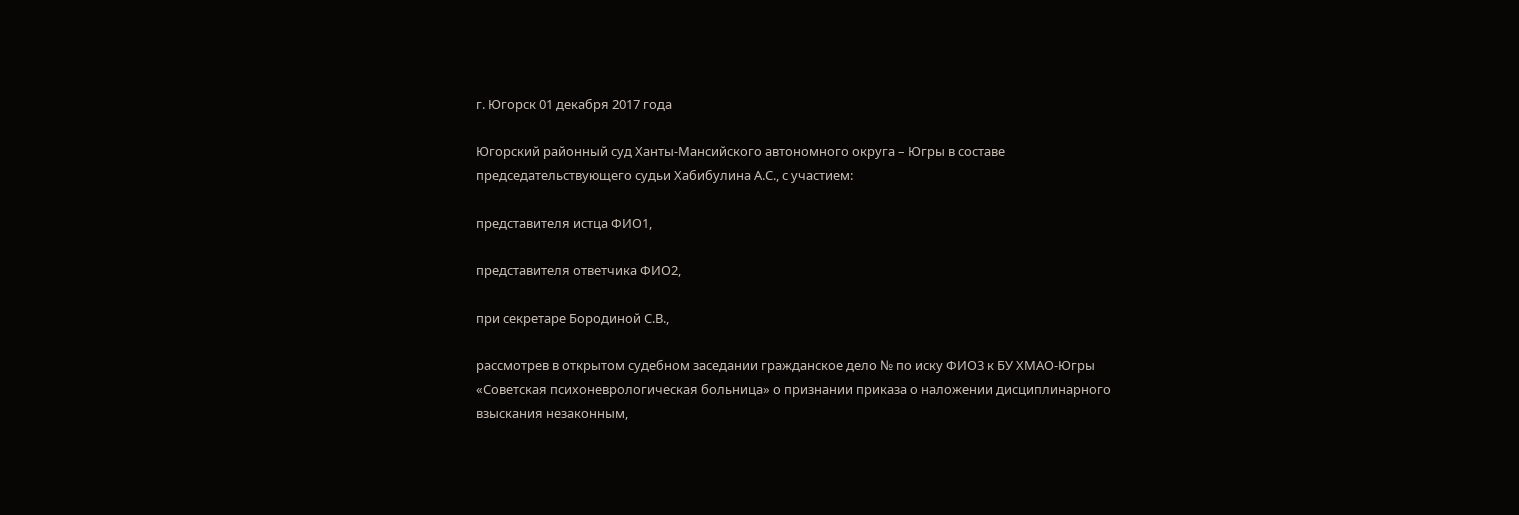г. Югорск 01 декабря 2017 года

Югорский районный суд Ханты-Мансийского автономного округа – Югры в составе председательствующего судьи Хабибулина А.С., с участием:

представителя истца ФИО1,

представителя ответчика ФИО2,

при секретаре Бородиной С.В.,

рассмотрев в открытом судебном заседании гражданское дело № по иску ФИО3 к БУ ХМАО-Югры «Советская психоневрологическая больница» о признании приказа о наложении дисциплинарного взыскания незаконным,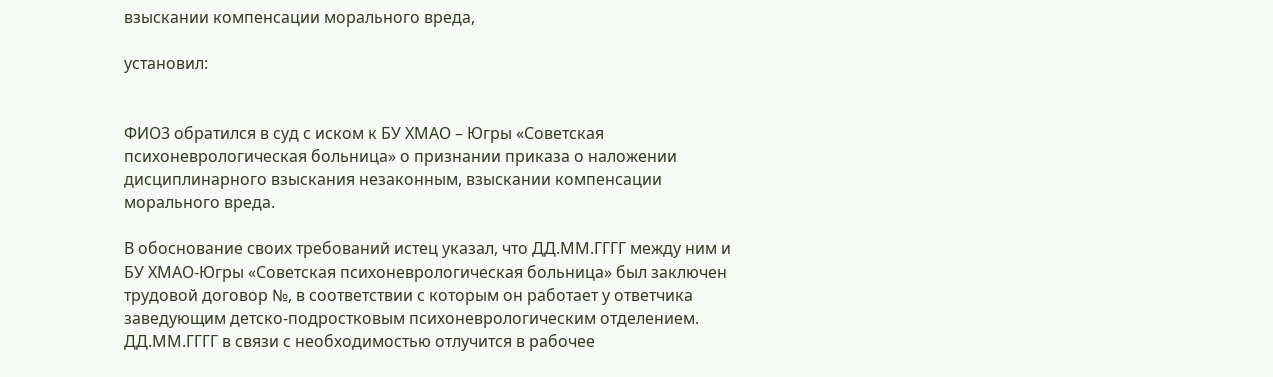взыскании компенсации морального вреда,

установил:


ФИО3 обратился в суд с иском к БУ ХМАО – Югры «Советская психоневрологическая больница» о признании приказа о наложении дисциплинарного взыскания незаконным, взыскании компенсации морального вреда.

В обоснование своих требований истец указал, что ДД.ММ.ГГГГ между ним и БУ ХМАО-Югры «Советская психоневрологическая больница» был заключен трудовой договор №, в соответствии с которым он работает у ответчика заведующим детско-подростковым психоневрологическим отделением. ДД.ММ.ГГГГ в связи с необходимостью отлучится в рабочее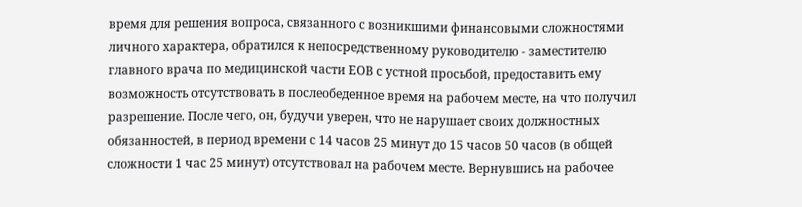время для решения вопроса, связанного с возникшими финансовыми сложностями личного характера, обратился к непосредственному руководителю - заместителю главного врача по медицинской части ЕОВ с устной просьбой, предоставить ему возможность отсутствовать в послеобеденное время на рабочем месте, на что получил разрешение. После чего, он, будучи уверен, что не нарушает своих должностных обязанностей, в период времени с 14 часов 25 минут до 15 часов 50 часов (в общей сложности 1 час 25 минут) отсутствовал на рабочем месте. Вернувшись на рабочее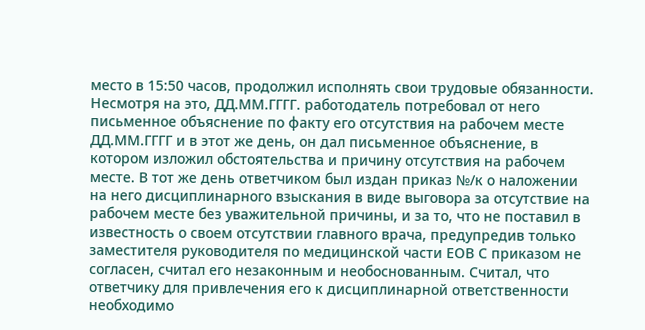место в 15:50 часов, продолжил исполнять свои трудовые обязанности. Несмотря на это, ДД.ММ.ГГГГ. работодатель потребовал от него письменное объяснение по факту его отсутствия на рабочем месте ДД.ММ.ГГГГ и в этот же день, он дал письменное объяснение, в котором изложил обстоятельства и причину отсутствия на рабочем месте. В тот же день ответчиком был издан приказ №/к о наложении на него дисциплинарного взыскания в виде выговора за отсутствие на рабочем месте без уважительной причины, и за то, что не поставил в известность о своем отсутствии главного врача, предупредив только заместителя руководителя по медицинской части ЕОВ С приказом не согласен, считал его незаконным и необоснованным. Считал, что ответчику для привлечения его к дисциплинарной ответственности необходимо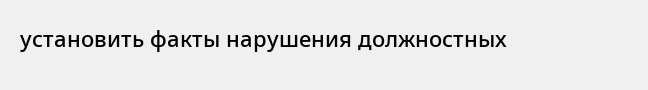установить факты нарушения должностных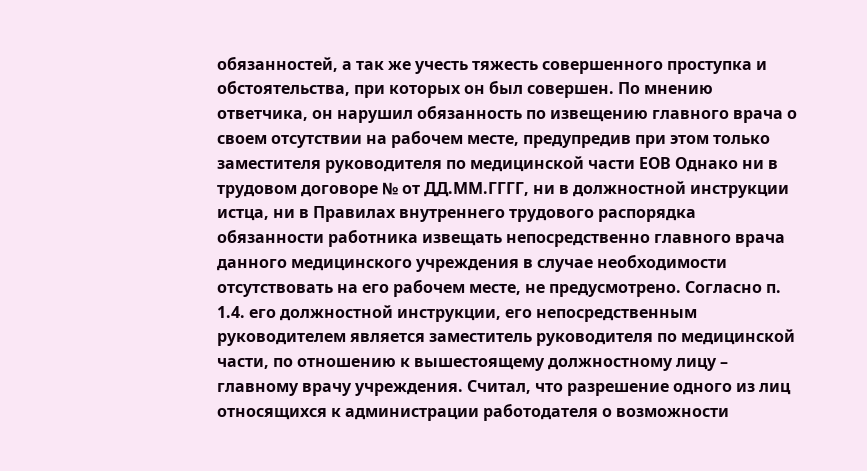обязанностей, а так же учесть тяжесть совершенного проступка и обстоятельства, при которых он был совершен. По мнению ответчика, он нарушил обязанность по извещению главного врача о своем отсутствии на рабочем месте, предупредив при этом только заместителя руководителя по медицинской части ЕОВ Однако ни в трудовом договоре № от ДД.ММ.ГГГГ, ни в должностной инструкции истца, ни в Правилах внутреннего трудового распорядка обязанности работника извещать непосредственно главного врача данного медицинского учреждения в случае необходимости отсутствовать на его рабочем месте, не предусмотрено. Согласно п. 1.4. его должностной инструкции, его непосредственным руководителем является заместитель руководителя по медицинской части, по отношению к вышестоящему должностному лицу – главному врачу учреждения. Считал, что разрешение одного из лиц относящихся к администрации работодателя о возможности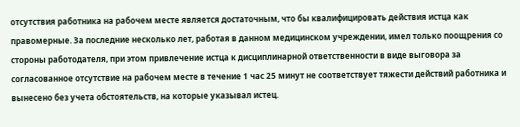отсутствия работника на рабочем месте является достаточным, что бы квалифицировать действия истца как правомерные. За последние несколько лет, работая в данном медицинском учреждении, имел только поощрения со стороны работодателя, при этом привлечение истца к дисциплинарной ответственности в виде выговора за согласованное отсутствие на рабочем месте в течение 1 час 25 минут не соответствует тяжести действий работника и вынесено без учета обстоятельств, на которые указывал истец.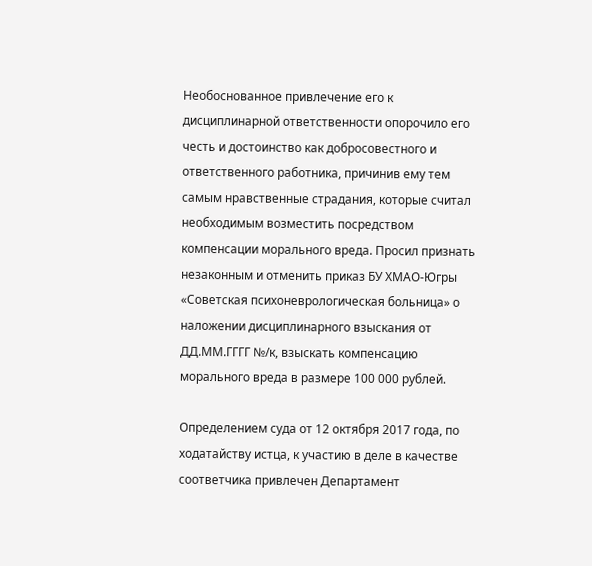Необоснованное привлечение его к дисциплинарной ответственности опорочило его честь и достоинство как добросовестного и ответственного работника, причинив ему тем самым нравственные страдания, которые считал необходимым возместить посредством компенсации морального вреда. Просил признать незаконным и отменить приказ БУ ХМАО-Югры «Советская психоневрологическая больница» о наложении дисциплинарного взыскания от ДД.ММ.ГГГГ №/к, взыскать компенсацию морального вреда в размере 100 000 рублей.

Определением суда от 12 октября 2017 года, по ходатайству истца, к участию в деле в качестве соответчика привлечен Департамент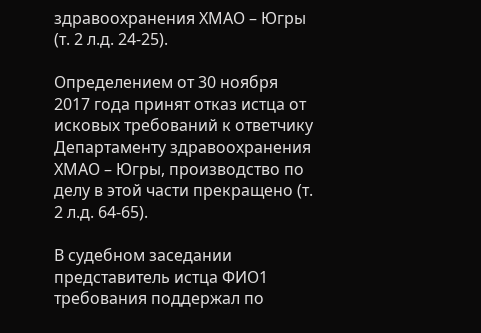здравоохранения ХМАО – Югры (т. 2 л.д. 24-25).

Определением от 30 ноября 2017 года принят отказ истца от исковых требований к ответчику Департаменту здравоохранения ХМАО – Югры, производство по делу в этой части прекращено (т. 2 л.д. 64-65).

В судебном заседании представитель истца ФИО1 требования поддержал по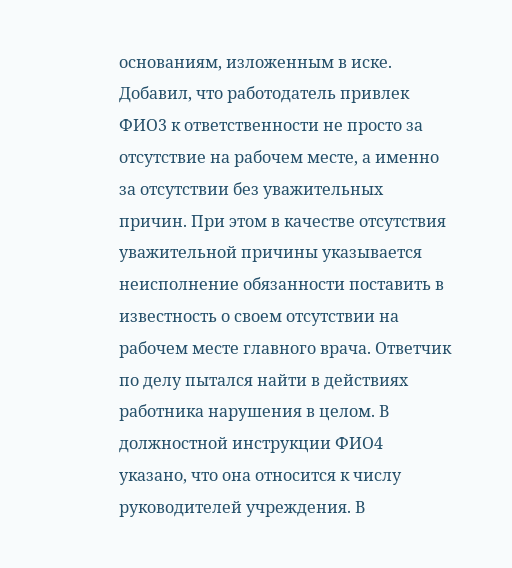основаниям, изложенным в иске. Добавил, что работодатель привлек ФИО3 к ответственности не просто за отсутствие на рабочем месте, а именно за отсутствии без уважительных причин. При этом в качестве отсутствия уважительной причины указывается неисполнение обязанности поставить в известность о своем отсутствии на рабочем месте главного врача. Ответчик по делу пытался найти в действиях работника нарушения в целом. В должностной инструкции ФИО4 указано, что она относится к числу руководителей учреждения. В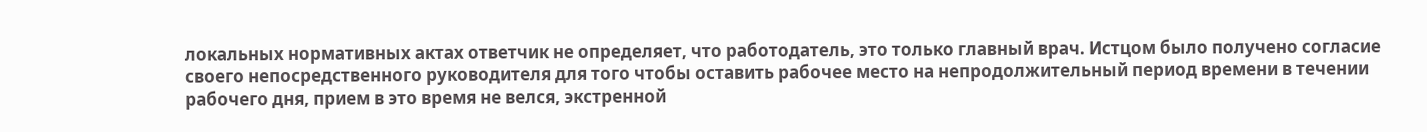локальных нормативных актах ответчик не определяет, что работодатель, это только главный врач. Истцом было получено согласие своего непосредственного руководителя для того чтобы оставить рабочее место на непродолжительный период времени в течении рабочего дня, прием в это время не велся, экстренной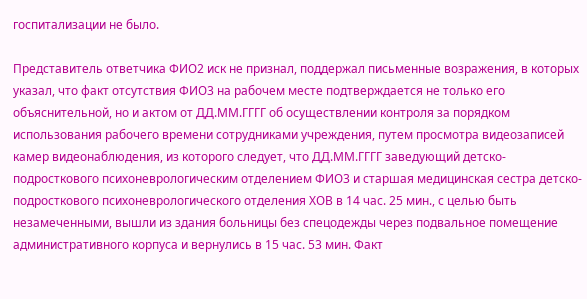госпитализации не было.

Представитель ответчика ФИО2 иск не признал, поддержал письменные возражения, в которых указал, что факт отсутствия ФИО3 на рабочем месте подтверждается не только его объяснительной, но и актом от ДД.ММ.ГГГГ об осуществлении контроля за порядком использования рабочего времени сотрудниками учреждения, путем просмотра видеозаписей камер видеонаблюдения, из которого следует, что ДД.ММ.ГГГГ заведующий детско-подросткового психоневрологическим отделением ФИО3 и старшая медицинская сестра детско-подросткового психоневрологического отделения ХОВ в 14 час. 25 мин., с целью быть незамеченными, вышли из здания больницы без спецодежды через подвальное помещение административного корпуса и вернулись в 15 час. 53 мин. Факт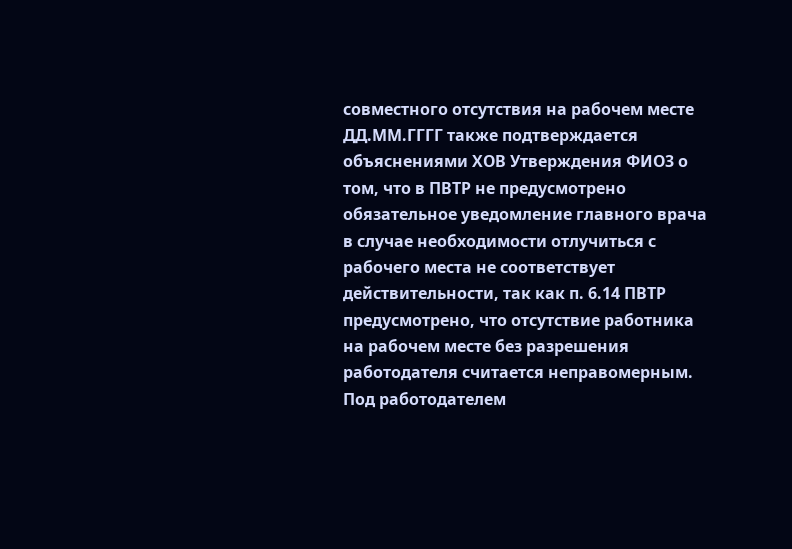совместного отсутствия на рабочем месте ДД.ММ.ГГГГ также подтверждается объяснениями ХОВ Утверждения ФИО3 о том, что в ПВТР не предусмотрено обязательное уведомление главного врача в случае необходимости отлучиться с рабочего места не соответствует действительности, так как п. 6.14 ПВТР предусмотрено, что отсутствие работника на рабочем месте без разрешения работодателя считается неправомерным. Под работодателем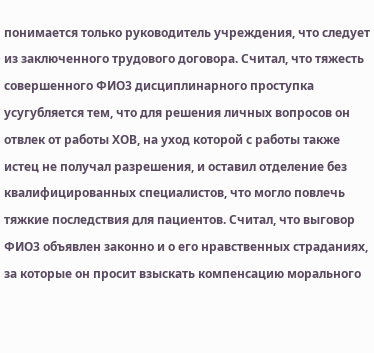понимается только руководитель учреждения, что следует из заключенного трудового договора. Считал, что тяжесть совершенного ФИО3 дисциплинарного проступка усугубляется тем, что для решения личных вопросов он отвлек от работы ХОВ, на уход которой с работы также истец не получал разрешения, и оставил отделение без квалифицированных специалистов, что могло повлечь тяжкие последствия для пациентов. Считал, что выговор ФИО3 объявлен законно и о его нравственных страданиях, за которые он просит взыскать компенсацию морального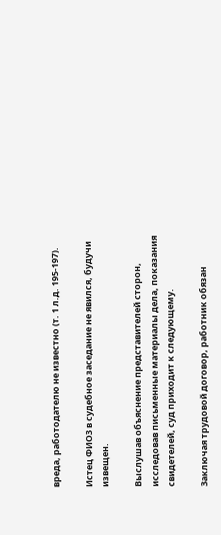вреда, работодателю не известно (т. 1 л.д. 195-197).

Истец ФИО3 в судебное заседание не явился, будучи извещен.

Выслушав объяснение представителей сторон, исследовав письменные материалы дела, показания свидетелей, суд приходит к следующему.

Заключая трудовой договор, работник обязан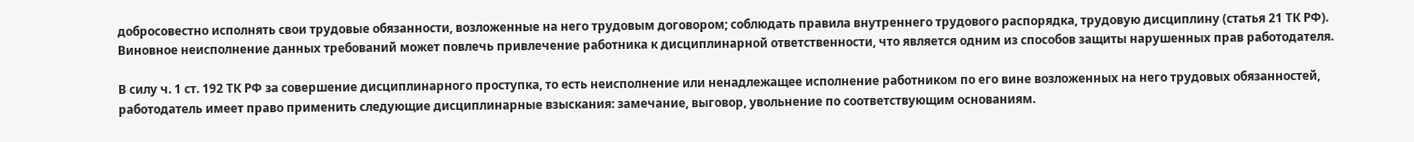добросовестно исполнять свои трудовые обязанности, возложенные на него трудовым договором; соблюдать правила внутреннего трудового распорядка, трудовую дисциплину (статья 21 ТК РФ). Виновное неисполнение данных требований может повлечь привлечение работника к дисциплинарной ответственности, что является одним из способов защиты нарушенных прав работодателя.

В силу ч. 1 ст. 192 ТК РФ за совершение дисциплинарного проступка, то есть неисполнение или ненадлежащее исполнение работником по его вине возложенных на него трудовых обязанностей, работодатель имеет право применить следующие дисциплинарные взыскания: замечание, выговор, увольнение по соответствующим основаниям.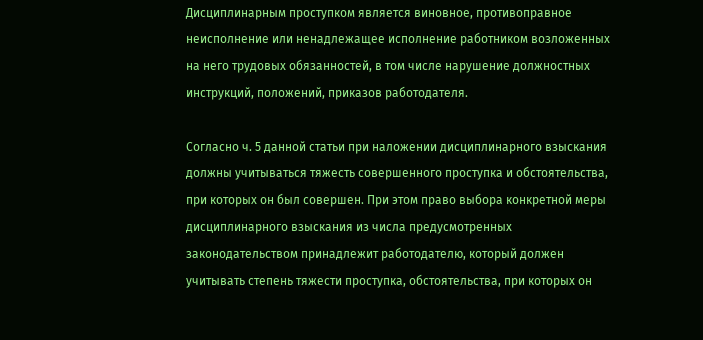Дисциплинарным проступком является виновное, противоправное неисполнение или ненадлежащее исполнение работником возложенных на него трудовых обязанностей, в том числе нарушение должностных инструкций, положений, приказов работодателя.

Согласно ч. 5 данной статьи при наложении дисциплинарного взыскания должны учитываться тяжесть совершенного проступка и обстоятельства, при которых он был совершен. При этом право выбора конкретной меры дисциплинарного взыскания из числа предусмотренных законодательством принадлежит работодателю, который должен учитывать степень тяжести проступка, обстоятельства, при которых он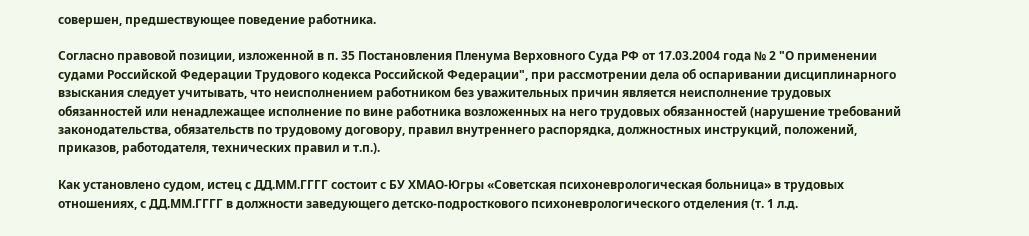совершен, предшествующее поведение работника.

Согласно правовой позиции, изложенной в п. 35 Постановления Пленума Верховного Суда РФ от 17.03.2004 года № 2 "О применении судами Российской Федерации Трудового кодекса Российской Федерации", при рассмотрении дела об оспаривании дисциплинарного взыскания следует учитывать, что неисполнением работником без уважительных причин является неисполнение трудовых обязанностей или ненадлежащее исполнение по вине работника возложенных на него трудовых обязанностей (нарушение требований законодательства, обязательств по трудовому договору, правил внутреннего распорядка, должностных инструкций, положений, приказов, работодателя, технических правил и т.п.).

Как установлено судом, истец с ДД.ММ.ГГГГ состоит с БУ ХМАО-Югры «Советская психоневрологическая больница» в трудовых отношениях, с ДД.ММ.ГГГГ в должности заведующего детско-подросткового психоневрологического отделения (т. 1 л.д.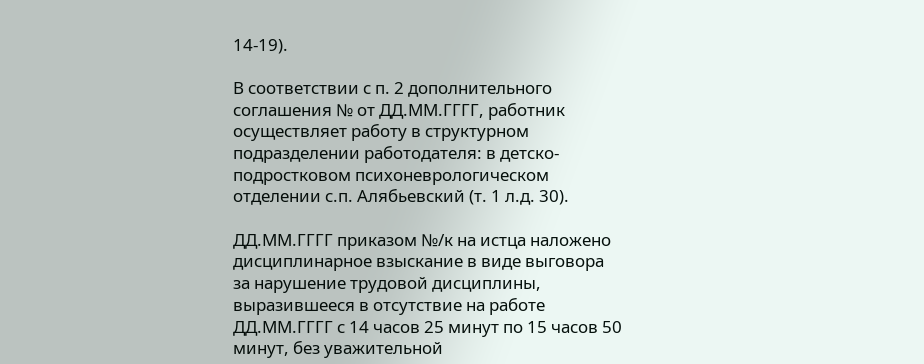14-19).

В соответствии с п. 2 дополнительного соглашения № от ДД.ММ.ГГГГ, работник осуществляет работу в структурном подразделении работодателя: в детско-подростковом психоневрологическом отделении с.п. Алябьевский (т. 1 л.д. 30).

ДД.ММ.ГГГГ приказом №/к на истца наложено дисциплинарное взыскание в виде выговора за нарушение трудовой дисциплины, выразившееся в отсутствие на работе ДД.ММ.ГГГГ с 14 часов 25 минут по 15 часов 50 минут, без уважительной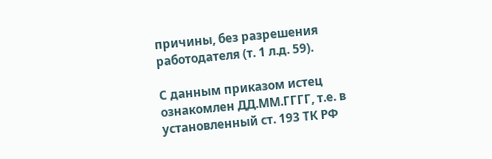причины, без разрешения работодателя (т. 1 л.д. 59).

С данным приказом истец ознакомлен ДД.ММ.ГГГГ, т.е. в установленный ст. 193 ТК РФ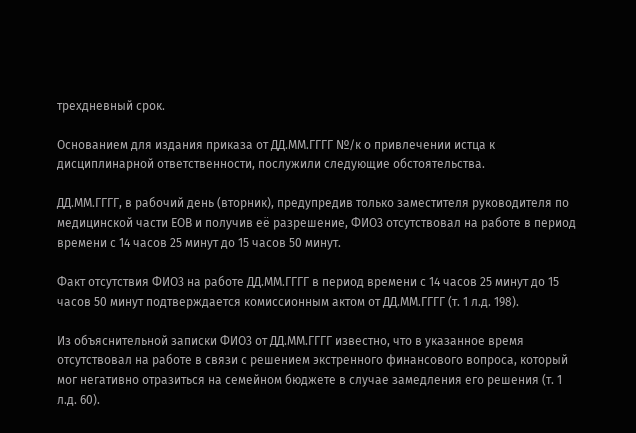трехдневный срок.

Основанием для издания приказа от ДД.ММ.ГГГГ №/к о привлечении истца к дисциплинарной ответственности, послужили следующие обстоятельства.

ДД.ММ.ГГГГ, в рабочий день (вторник), предупредив только заместителя руководителя по медицинской части ЕОВ и получив её разрешение, ФИО3 отсутствовал на работе в период времени с 14 часов 25 минут до 15 часов 50 минут.

Факт отсутствия ФИО3 на работе ДД.ММ.ГГГГ в период времени с 14 часов 25 минут до 15 часов 50 минут подтверждается комиссионным актом от ДД.ММ.ГГГГ (т. 1 л.д. 198).

Из объяснительной записки ФИО3 от ДД.ММ.ГГГГ известно, что в указанное время отсутствовал на работе в связи с решением экстренного финансового вопроса, который мог негативно отразиться на семейном бюджете в случае замедления его решения (т. 1 л.д. 60).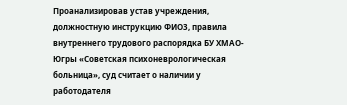Проанализировав устав учреждения, должностную инструкцию ФИО3, правила внутреннего трудового распорядка БУ ХМАО-Югры «Советская психоневрологическая больница», суд считает о наличии у работодателя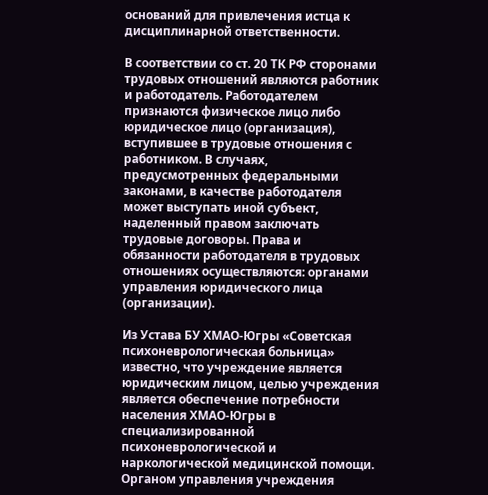оснований для привлечения истца к дисциплинарной ответственности.

В соответствии со ст. 20 ТК РФ сторонами трудовых отношений являются работник и работодатель. Работодателем признаются физическое лицо либо юридическое лицо (организация), вступившее в трудовые отношения с работником. В случаях, предусмотренных федеральными законами, в качестве работодателя может выступать иной субъект, наделенный правом заключать трудовые договоры. Права и обязанности работодателя в трудовых отношениях осуществляются: органами управления юридического лица (организации).

Из Устава БУ ХМАО-Югры «Советская психоневрологическая больница» известно, что учреждение является юридическим лицом, целью учреждения является обеспечение потребности населения ХМАО-Югры в специализированной психоневрологической и наркологической медицинской помощи. Органом управления учреждения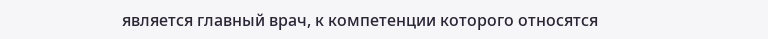является главный врач, к компетенции которого относятся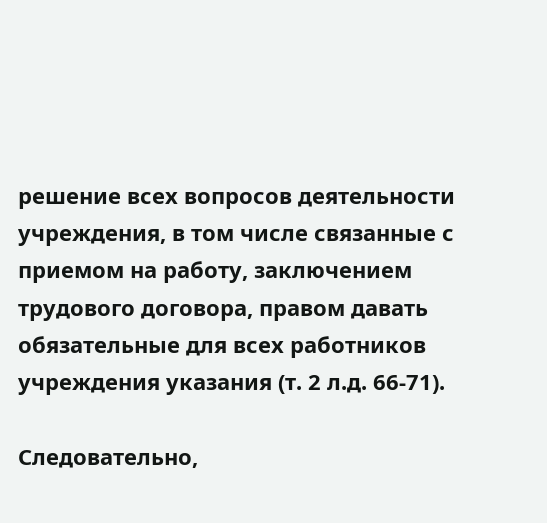решение всех вопросов деятельности учреждения, в том числе связанные с приемом на работу, заключением трудового договора, правом давать обязательные для всех работников учреждения указания (т. 2 л.д. 66-71).

Следовательно,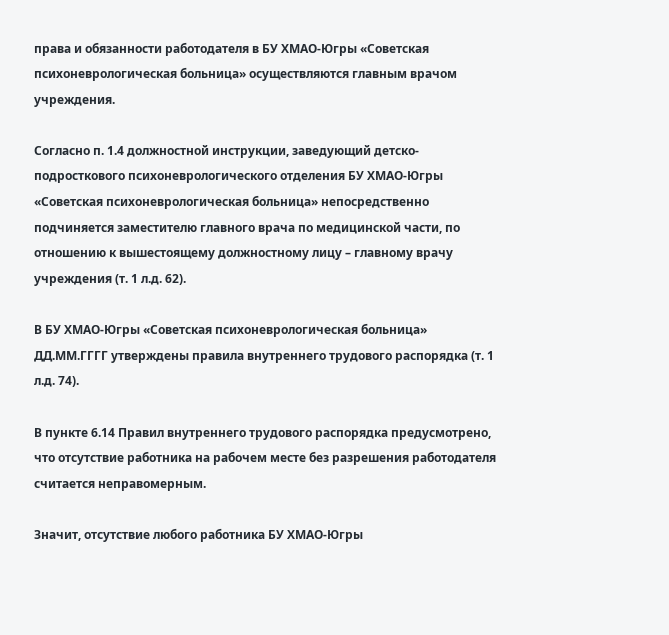права и обязанности работодателя в БУ ХМАО-Югры «Советская психоневрологическая больница» осуществляются главным врачом учреждения.

Согласно п. 1.4 должностной инструкции, заведующий детско-подросткового психоневрологического отделения БУ ХМАО-Югры «Советская психоневрологическая больница» непосредственно подчиняется заместителю главного врача по медицинской части, по отношению к вышестоящему должностному лицу – главному врачу учреждения (т. 1 л.д. 62).

В БУ ХМАО-Югры «Советская психоневрологическая больница» ДД.ММ.ГГГГ утверждены правила внутреннего трудового распорядка (т. 1 л.д. 74).

В пункте 6.14 Правил внутреннего трудового распорядка предусмотрено, что отсутствие работника на рабочем месте без разрешения работодателя считается неправомерным.

Значит, отсутствие любого работника БУ ХМАО-Югры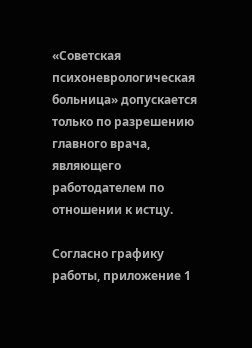«Советская психоневрологическая больница» допускается только по разрешению главного врача, являющего работодателем по отношении к истцу.

Согласно графику работы, приложение 1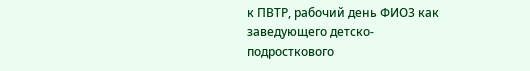к ПВТР, рабочий день ФИО3 как заведующего детско-подросткового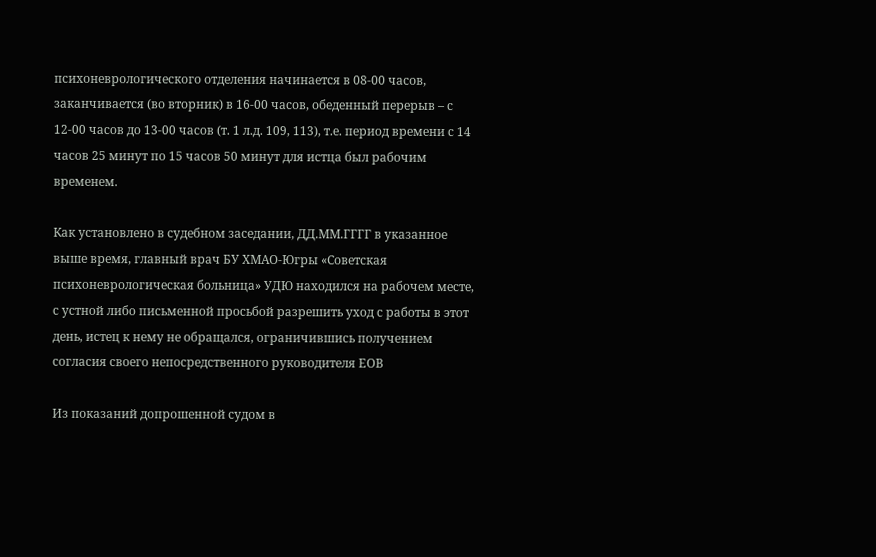психоневрологического отделения начинается в 08-00 часов, заканчивается (во вторник) в 16-00 часов, обеденный перерыв – с 12-00 часов до 13-00 часов (т. 1 л.д. 109, 113), т.е. период времени с 14 часов 25 минут по 15 часов 50 минут для истца был рабочим временем.

Как установлено в судебном заседании, ДД.ММ.ГГГГ в указанное выше время, главный врач БУ ХМАО-Югры «Советская психоневрологическая больница» УДЮ находился на рабочем месте, с устной либо письменной просьбой разрешить уход с работы в этот день, истец к нему не обращался, ограничившись получением согласия своего непосредственного руководителя ЕОВ

Из показаний допрошенной судом в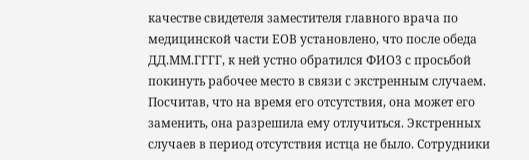качестве свидетеля заместителя главного врача по медицинской части ЕОВ установлено, что после обеда ДД.ММ.ГГГГ, к ней устно обратился ФИО3 с просьбой покинуть рабочее место в связи с экстренным случаем. Посчитав, что на время его отсутствия, она может его заменить, она разрешила ему отлучиться. Экстренных случаев в период отсутствия истца не было. Сотрудники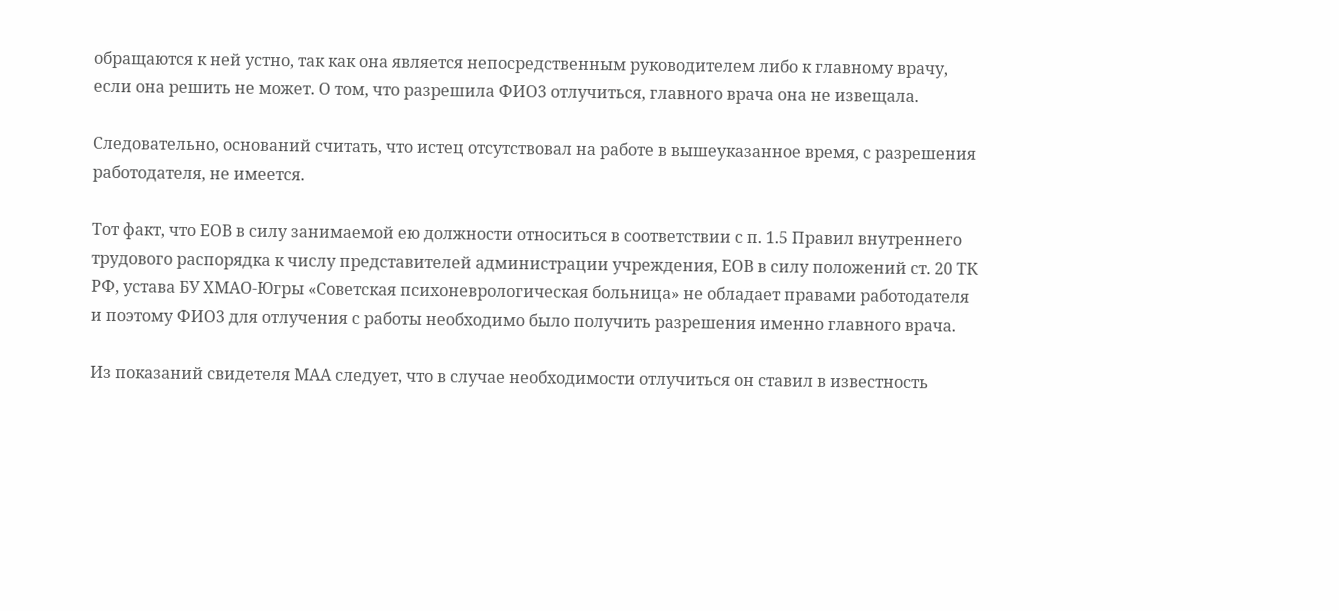обращаются к ней устно, так как она является непосредственным руководителем либо к главному врачу, если она решить не может. О том, что разрешила ФИО3 отлучиться, главного врача она не извещала.

Следовательно, оснований считать, что истец отсутствовал на работе в вышеуказанное время, с разрешения работодателя, не имеется.

Тот факт, что ЕОВ в силу занимаемой ею должности относиться в соответствии с п. 1.5 Правил внутреннего трудового распорядка к числу представителей администрации учреждения, ЕОВ в силу положений ст. 20 ТК РФ, устава БУ ХМАО-Югры «Советская психоневрологическая больница» не обладает правами работодателя и поэтому ФИО3 для отлучения с работы необходимо было получить разрешения именно главного врача.

Из показаний свидетеля МАА следует, что в случае необходимости отлучиться он ставил в известность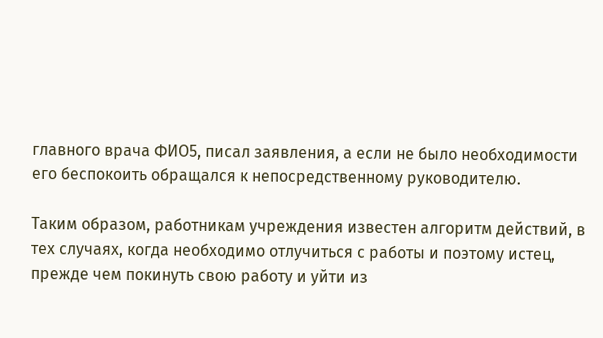главного врача ФИО5, писал заявления, а если не было необходимости его беспокоить обращался к непосредственному руководителю.

Таким образом, работникам учреждения известен алгоритм действий, в тех случаях, когда необходимо отлучиться с работы и поэтому истец, прежде чем покинуть свою работу и уйти из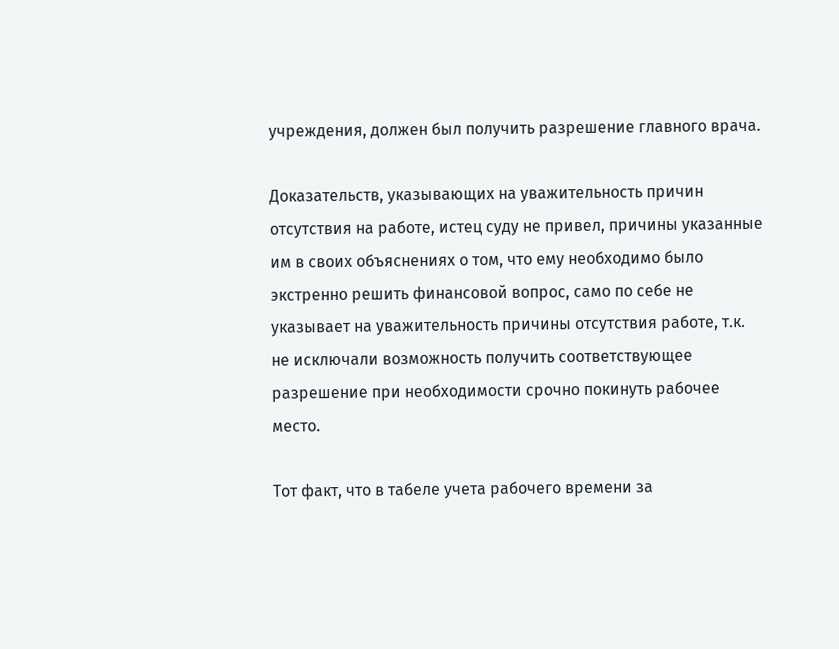учреждения, должен был получить разрешение главного врача.

Доказательств, указывающих на уважительность причин отсутствия на работе, истец суду не привел, причины указанные им в своих объяснениях о том, что ему необходимо было экстренно решить финансовой вопрос, само по себе не указывает на уважительность причины отсутствия работе, т.к. не исключали возможность получить соответствующее разрешение при необходимости срочно покинуть рабочее место.

Тот факт, что в табеле учета рабочего времени за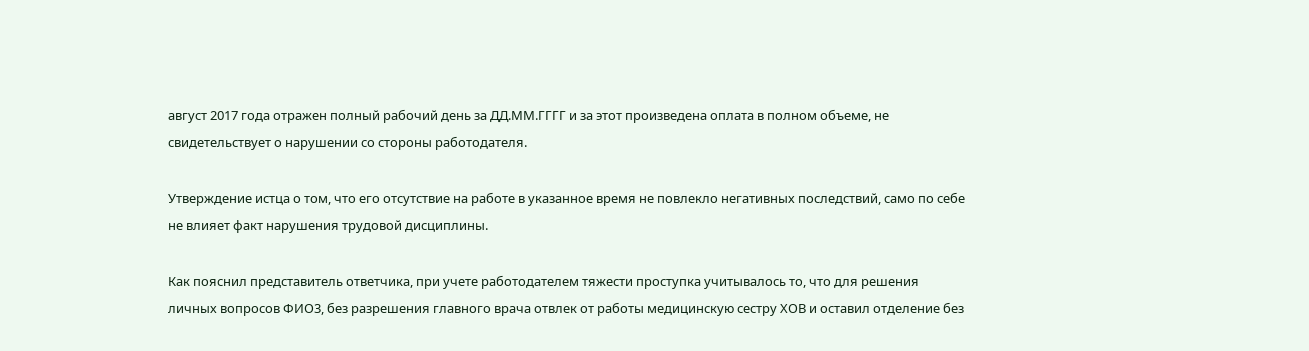август 2017 года отражен полный рабочий день за ДД.ММ.ГГГГ и за этот произведена оплата в полном объеме, не свидетельствует о нарушении со стороны работодателя.

Утверждение истца о том, что его отсутствие на работе в указанное время не повлекло негативных последствий, само по себе не влияет факт нарушения трудовой дисциплины.

Как пояснил представитель ответчика, при учете работодателем тяжести проступка учитывалось то, что для решения личных вопросов ФИО3, без разрешения главного врача отвлек от работы медицинскую сестру ХОВ и оставил отделение без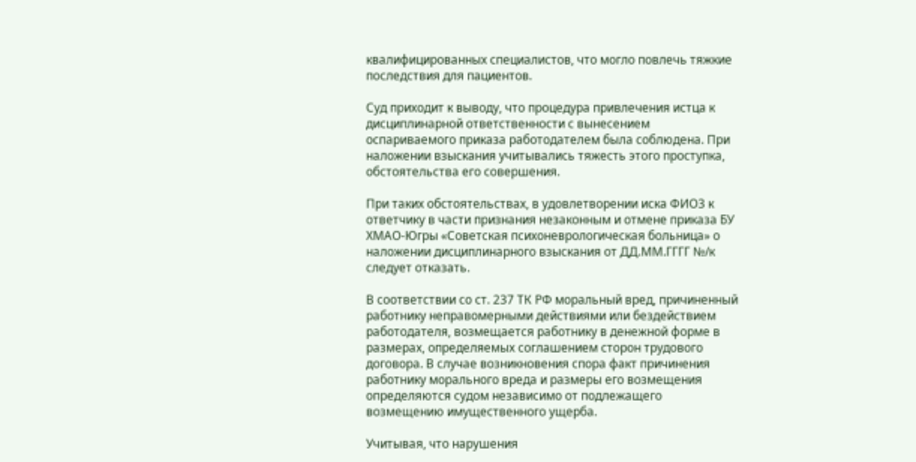квалифицированных специалистов, что могло повлечь тяжкие последствия для пациентов.

Суд приходит к выводу, что процедура привлечения истца к дисциплинарной ответственности с вынесением оспариваемого приказа работодателем была соблюдена. При наложении взыскания учитывались тяжесть этого проступка, обстоятельства его совершения.

При таких обстоятельствах, в удовлетворении иска ФИО3 к ответчику в части признания незаконным и отмене приказа БУ ХМАО-Югры «Советская психоневрологическая больница» о наложении дисциплинарного взыскания от ДД.ММ.ГГГГ №/к следует отказать.

В соответствии со ст. 237 ТК РФ моральный вред, причиненный работнику неправомерными действиями или бездействием работодателя, возмещается работнику в денежной форме в размерах, определяемых соглашением сторон трудового договора. В случае возникновения спора факт причинения работнику морального вреда и размеры его возмещения определяются судом независимо от подлежащего возмещению имущественного ущерба.

Учитывая, что нарушения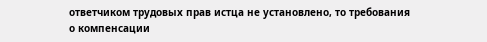ответчиком трудовых прав истца не установлено, то требования о компенсации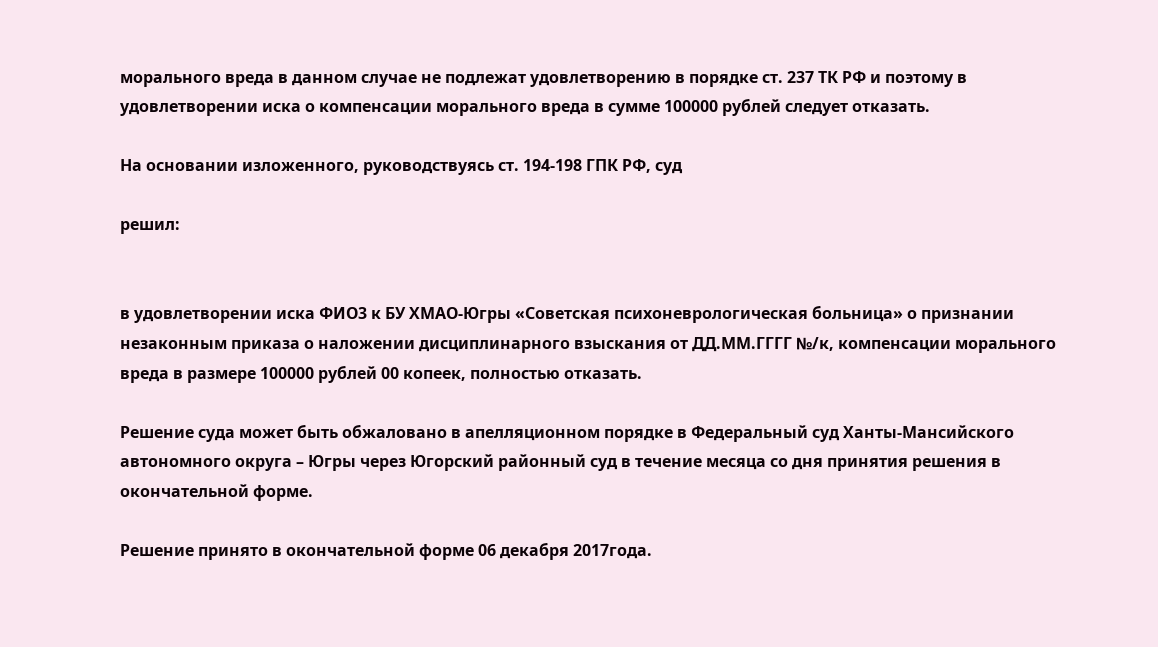морального вреда в данном случае не подлежат удовлетворению в порядке ст. 237 ТК РФ и поэтому в удовлетворении иска о компенсации морального вреда в сумме 100000 рублей следует отказать.

На основании изложенного, руководствуясь ст. 194-198 ГПК РФ, суд

решил:


в удовлетворении иска ФИО3 к БУ ХМАО-Югры «Советская психоневрологическая больница» о признании незаконным приказа о наложении дисциплинарного взыскания от ДД.ММ.ГГГГ №/к, компенсации морального вреда в размере 100000 рублей 00 копеек, полностью отказать.

Решение суда может быть обжаловано в апелляционном порядке в Федеральный суд Ханты-Мансийского автономного округа – Югры через Югорский районный суд в течение месяца со дня принятия решения в окончательной форме.

Решение принято в окончательной форме 06 декабря 2017года.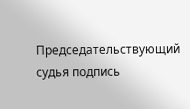Председательствующий судья подпись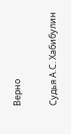Верно

Судья А.С. Хабибулин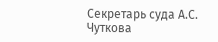Секретарь суда А.С. Чуткова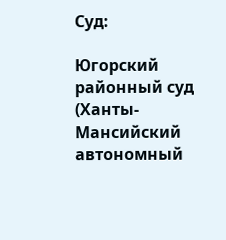Суд:

Югорский районный суд (Ханты-Мансийский автономный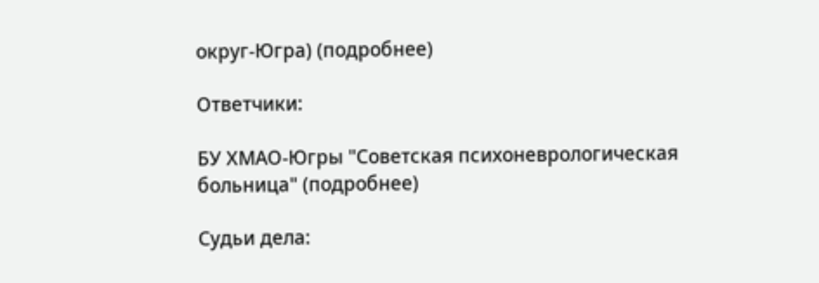округ-Югра) (подробнее)

Ответчики:

БУ ХМАО-Югры "Советская психоневрологическая больница" (подробнее)

Судьи дела: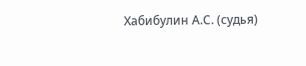Хабибулин А.С. (судья)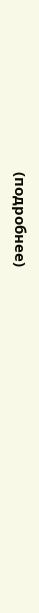(подробнее)